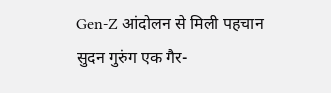Gen-Z आंदोलन से मिली पहचान
सुदन गुरुंग एक गैर-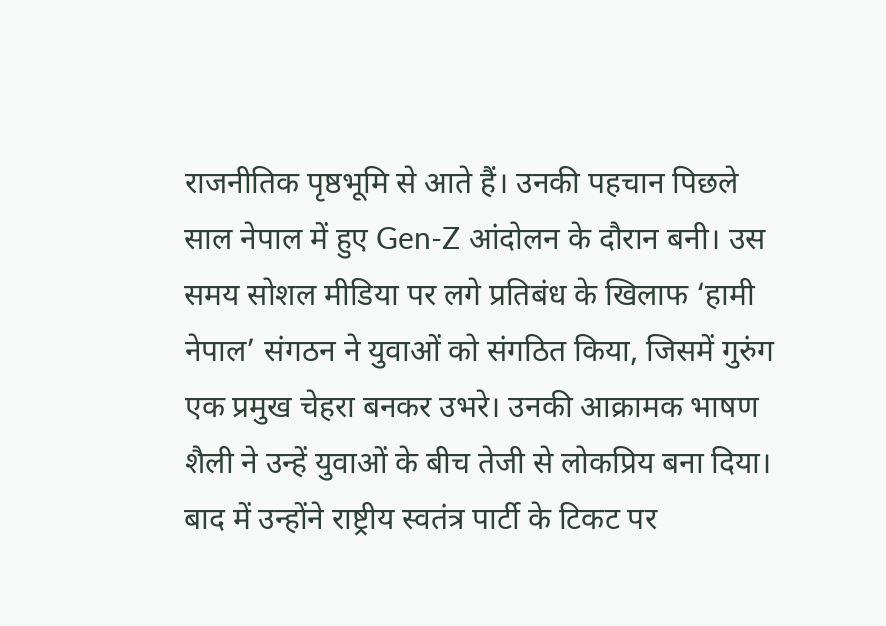राजनीतिक पृष्ठभूमि से आते हैं। उनकी पहचान पिछले साल नेपाल में हुए Gen-Z आंदोलन के दौरान बनी। उस समय सोशल मीडिया पर लगे प्रतिबंध के खिलाफ ‘हामी नेपाल’ संगठन ने युवाओं को संगठित किया, जिसमें गुरुंग एक प्रमुख चेहरा बनकर उभरे। उनकी आक्रामक भाषण शैली ने उन्हें युवाओं के बीच तेजी से लोकप्रिय बना दिया। बाद में उन्होंने राष्ट्रीय स्वतंत्र पार्टी के टिकट पर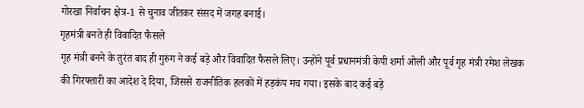गोरखा निर्वाचन क्षेत्र-1 से चुनाव जीतकर संसद में जगह बनाई।
गृहमंत्री बनते ही विवादित फैसले
गृह मंत्री बनने के तुरंत बाद ही गुरुंग ने कई बड़े और विवादित फैसले लिए। उन्होंने पूर्व प्रधानमंत्री केपी शर्मा ओली और पूर्व गृह मंत्री रमेश लेखक की गिरफ्तारी का आदेश दे दिया, जिससे राजनीतिक हलकों में हड़कंप मच गया। इसके बाद कई बड़े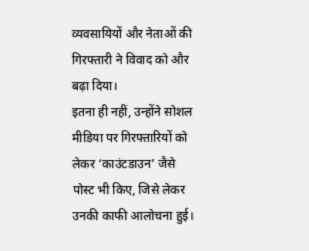व्यवसायियों और नेताओं की गिरफ्तारी ने विवाद को और बढ़ा दिया।
इतना ही नहीं, उन्होंने सोशल मीडिया पर गिरफ्तारियों को लेकर ‘काउंटडाउन’ जैसे पोस्ट भी किए, जिसे लेकर उनकी काफी आलोचना हुई।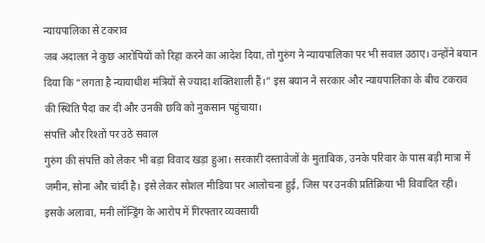न्यायपालिका से टकराव
जब अदालत ने कुछ आरोपियों को रिहा करने का आदेश दिया, तो गुरुंग ने न्यायपालिका पर भी सवाल उठाए। उन्होंने बयान दिया कि “लगता है न्यायाधीश मंत्रियों से ज्यादा शक्तिशाली हैं।” इस बयान ने सरकार और न्यायपालिका के बीच टकराव की स्थिति पैदा कर दी और उनकी छवि को नुकसान पहुंचाया।
संपत्ति और रिश्तों पर उठे सवाल
गुरुंग की संपत्ति को लेकर भी बड़ा विवाद खड़ा हुआ। सरकारी दस्तावेजों के मुताबिक, उनके परिवार के पास बड़ी मात्रा में जमीन, सोना और चांदी है। इसे लेकर सोशल मीडिया पर आलोचना हुई, जिस पर उनकी प्रतिक्रिया भी विवादित रही।
इसके अलावा, मनी लॉन्ड्रिंग के आरोप में गिरफ्तार व्यवसायी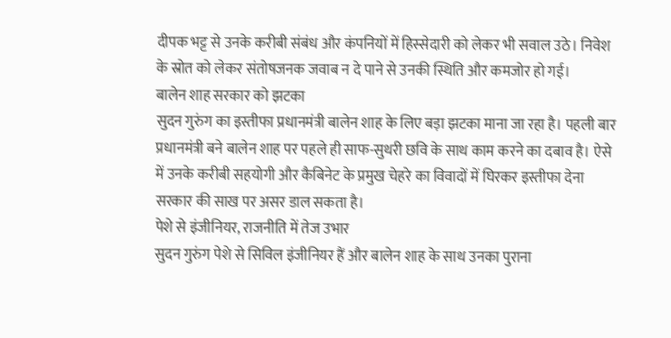दीपक भट्ट से उनके करीबी संबंध और कंपनियों में हिस्सेदारी को लेकर भी सवाल उठे। निवेश के स्रोत को लेकर संतोषजनक जवाब न दे पाने से उनकी स्थिति और कमजोर हो गई।
बालेन शाह सरकार को झटका
सुदन गुरुंग का इस्तीफा प्रधानमंत्री बालेन शाह के लिए बड़ा झटका माना जा रहा है। पहली बार प्रधानमंत्री बने बालेन शाह पर पहले ही साफ-सुथरी छवि के साथ काम करने का दबाव है। ऐसे में उनके करीबी सहयोगी और कैबिनेट के प्रमुख चेहरे का विवादों में घिरकर इस्तीफा देना सरकार की साख पर असर डाल सकता है।
पेशे से इंजीनियर, राजनीति में तेज उभार
सुदन गुरुंग पेशे से सिविल इंजीनियर हैं और बालेन शाह के साथ उनका पुराना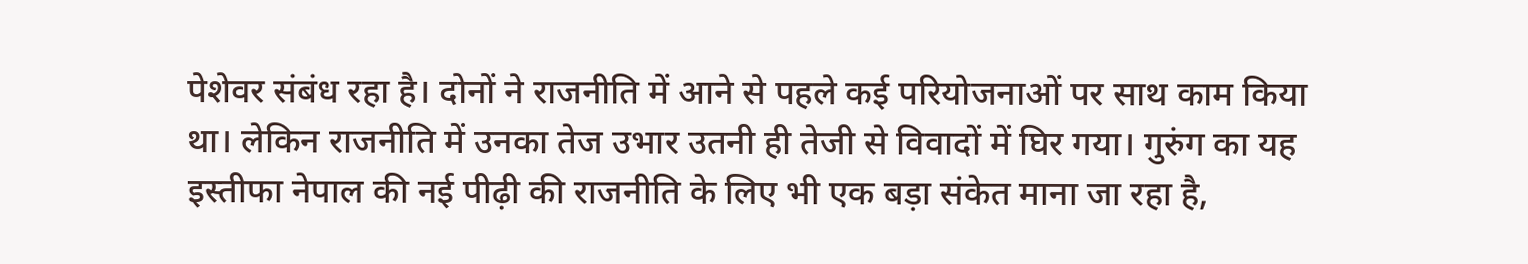पेशेवर संबंध रहा है। दोनों ने राजनीति में आने से पहले कई परियोजनाओं पर साथ काम किया था। लेकिन राजनीति में उनका तेज उभार उतनी ही तेजी से विवादों में घिर गया। गुरुंग का यह इस्तीफा नेपाल की नई पीढ़ी की राजनीति के लिए भी एक बड़ा संकेत माना जा रहा है,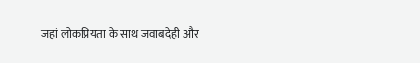जहां लोकप्रियता के साथ जवाबदेही और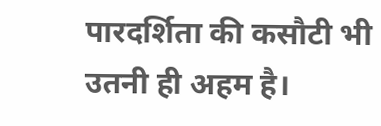पारदर्शिता की कसौटी भी उतनी ही अहम है।